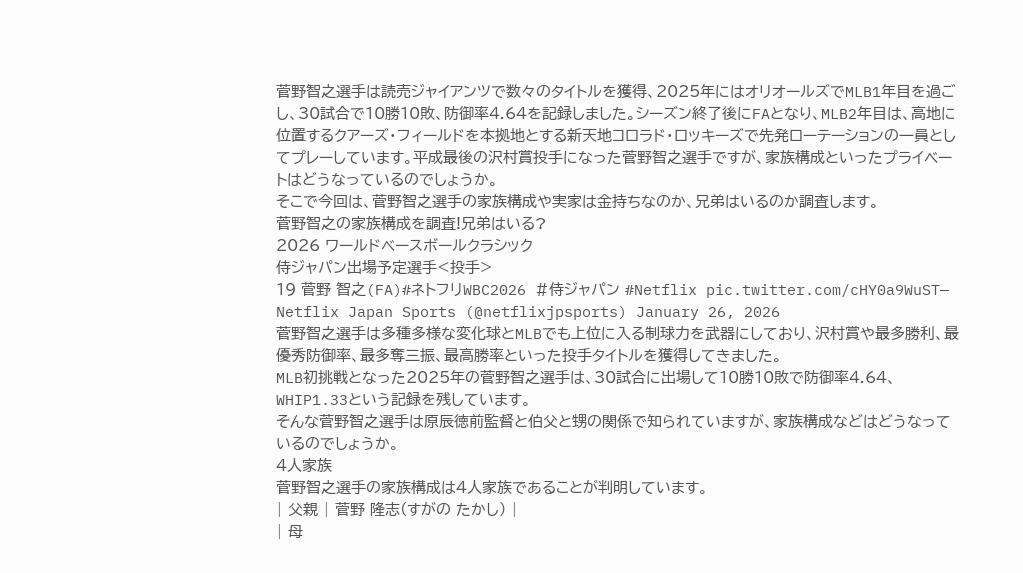菅野智之選手は読売ジャイアンツで数々のタイトルを獲得、2025年にはオリオールズでMLB1年目を過ごし、30試合で10勝10敗、防御率4.64を記録しました。シーズン終了後にFAとなり、MLB2年目は、高地に位置するクアーズ・フィールドを本拠地とする新天地コロラド・ロッキーズで先発ローテーションの一員としてプレーしています。平成最後の沢村賞投手になった菅野智之選手ですが、家族構成といったプライベートはどうなっているのでしょうか。
そこで今回は、菅野智之選手の家族構成や実家は金持ちなのか、兄弟はいるのか調査します。
菅野智之の家族構成を調査!兄弟はいる?
2026 ワールドベースボールクラシック
侍ジャパン出場予定選手<投手>
19 菅野 智之(FA)#ネトフリWBC2026 #侍ジャパン #Netflix pic.twitter.com/cHY0a9WuST— Netflix Japan Sports (@netflixjpsports) January 26, 2026
菅野智之選手は多種多様な変化球とMLBでも上位に入る制球力を武器にしており、沢村賞や最多勝利、最優秀防御率、最多奪三振、最高勝率といった投手タイトルを獲得してきました。
MLB初挑戦となった2025年の菅野智之選手は、30試合に出場して10勝10敗で防御率4.64、WHIP1.33という記録を残しています。
そんな菅野智之選手は原辰徳前監督と伯父と甥の関係で知られていますが、家族構成などはどうなっているのでしょうか。
4人家族
菅野智之選手の家族構成は4人家族であることが判明しています。
| 父親 | 菅野 隆志(すがの たかし) |
| 母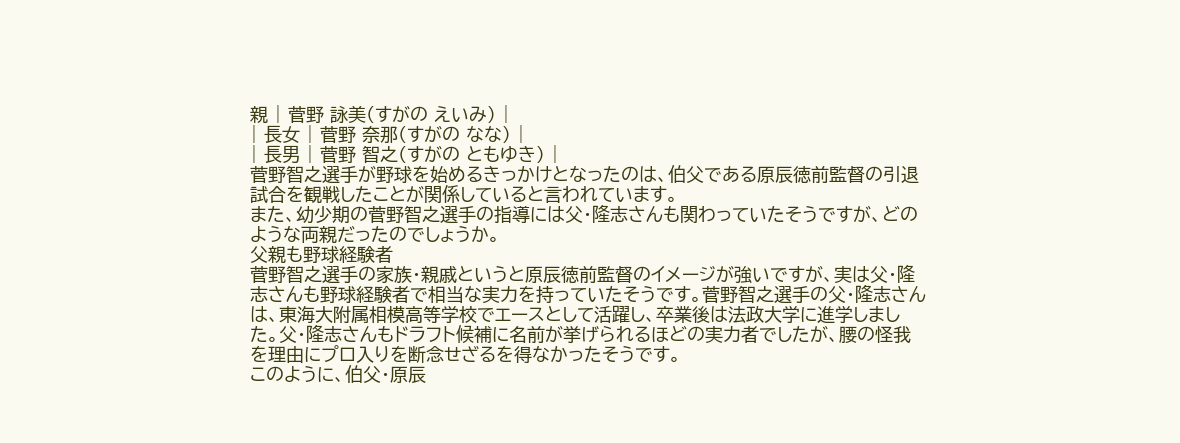親 | 菅野 詠美(すがの えいみ) |
| 長女 | 菅野 奈那(すがの なな) |
| 長男 | 菅野 智之(すがの ともゆき) |
菅野智之選手が野球を始めるきっかけとなったのは、伯父である原辰徳前監督の引退試合を観戦したことが関係していると言われています。
また、幼少期の菅野智之選手の指導には父・隆志さんも関わっていたそうですが、どのような両親だったのでしょうか。
父親も野球経験者
菅野智之選手の家族・親戚というと原辰徳前監督のイメージが強いですが、実は父・隆志さんも野球経験者で相当な実力を持っていたそうです。菅野智之選手の父・隆志さんは、東海大附属相模高等学校でエースとして活躍し、卒業後は法政大学に進学しました。父・隆志さんもドラフト候補に名前が挙げられるほどの実力者でしたが、腰の怪我を理由にプロ入りを断念せざるを得なかったそうです。
このように、伯父・原辰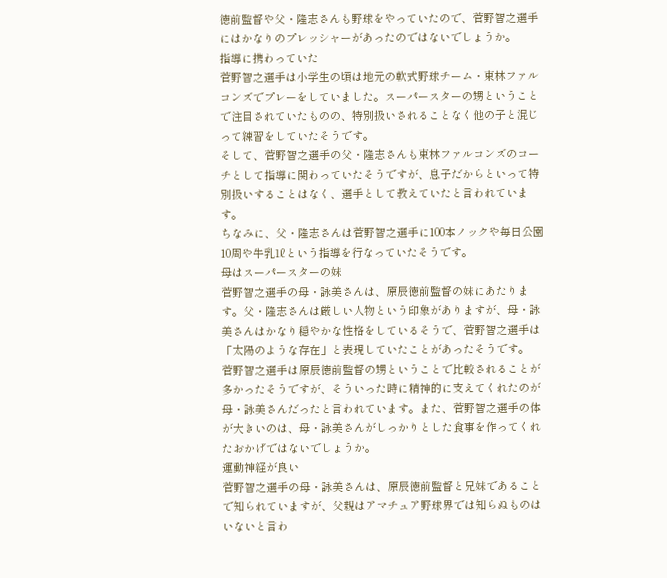徳前監督や父・隆志さんも野球をやっていたので、菅野智之選手にはかなりのプレッシャーがあったのではないでしょうか。
指導に携わっていた
菅野智之選手は小学生の頃は地元の軟式野球チーム・東林ファルコンズでプレーをしていました。スーパースターの甥ということで注目されていたものの、特別扱いされることなく他の子と混じって練習をしていたそうです。
そして、菅野智之選手の父・隆志さんも東林ファルコンズのコーチとして指導に関わっていたそうですが、息子だからといって特別扱いすることはなく、選手として教えていたと言われています。
ちなみに、父・隆志さんは菅野智之選手に100本ノックや毎日公園10周や牛乳1ℓという指導を行なっていたそうです。
母はスーパースターの妹
菅野智之選手の母・詠美さんは、原辰徳前監督の妹にあたります。父・隆志さんは厳しい人物という印象がありますが、母・詠美さんはかなり穏やかな性格をしているそうで、菅野智之選手は「太陽のような存在」と表現していたことがあったそうです。
菅野智之選手は原辰徳前監督の甥ということで比較されることが多かったそうですが、そういった時に精神的に支えてくれたのが母・詠美さんだったと言われています。また、菅野智之選手の体が大きいのは、母・詠美さんがしっかりとした食事を作ってくれたおかげではないでしょうか。
運動神経が良い
菅野智之選手の母・詠美さんは、原辰徳前監督と兄妹であることで知られていますが、父親はアマチュア野球界では知らぬものはいないと言わ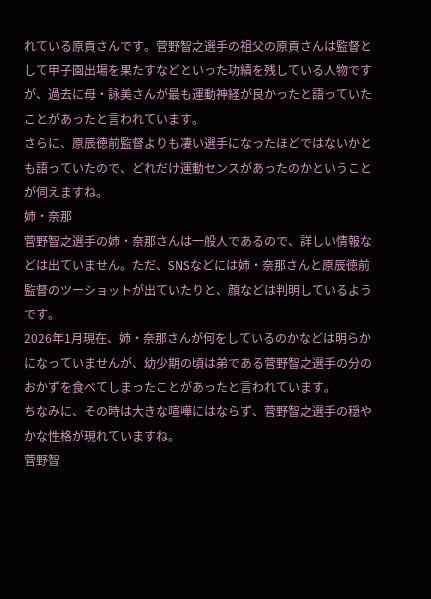れている原貢さんです。菅野智之選手の祖父の原貢さんは監督として甲子園出場を果たすなどといった功績を残している人物ですが、過去に母・詠美さんが最も運動神経が良かったと語っていたことがあったと言われています。
さらに、原辰徳前監督よりも凄い選手になったほどではないかとも語っていたので、どれだけ運動センスがあったのかということが伺えますね。
姉・奈那
菅野智之選手の姉・奈那さんは一般人であるので、詳しい情報などは出ていません。ただ、SNSなどには姉・奈那さんと原辰徳前監督のツーショットが出ていたりと、顔などは判明しているようです。
2026年1月現在、姉・奈那さんが何をしているのかなどは明らかになっていませんが、幼少期の頃は弟である菅野智之選手の分のおかずを食べてしまったことがあったと言われています。
ちなみに、その時は大きな喧嘩にはならず、菅野智之選手の穏やかな性格が現れていますね。
菅野智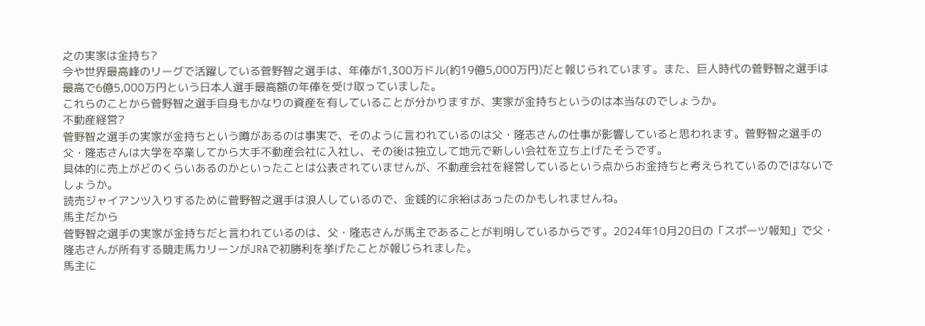之の実家は金持ち?
今や世界最高峰のリーグで活躍している菅野智之選手は、年俸が1,300万ドル(約19億5,000万円)だと報じられています。また、巨人時代の菅野智之選手は最高で6億5,000万円という日本人選手最高額の年俸を受け取っていました。
これらのことから菅野智之選手自身もかなりの資産を有していることが分かりますが、実家が金持ちというのは本当なのでしょうか。
不動産経営?
菅野智之選手の実家が金持ちという噂があるのは事実で、そのように言われているのは父・隆志さんの仕事が影響していると思われます。菅野智之選手の父・隆志さんは大学を卒業してから大手不動産会社に入社し、その後は独立して地元で新しい会社を立ち上げたそうです。
具体的に売上がどのくらいあるのかといったことは公表されていませんが、不動産会社を経営しているという点からお金持ちと考えられているのではないでしょうか。
読売ジャイアンツ入りするために菅野智之選手は浪人しているので、金銭的に余裕はあったのかもしれませんね。
馬主だから
菅野智之選手の実家が金持ちだと言われているのは、父・隆志さんが馬主であることが判明しているからです。2024年10月20日の「スポーツ報知」で父・隆志さんが所有する競走馬カリーンがJRAで初勝利を挙げたことが報じられました。
馬主に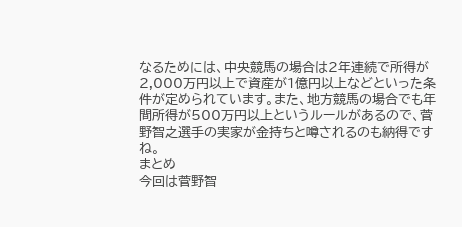なるためには、中央競馬の場合は2年連続で所得が2,000万円以上で資産が1億円以上などといった条件が定められています。また、地方競馬の場合でも年間所得が500万円以上というルールがあるので、菅野智之選手の実家が金持ちと噂されるのも納得ですね。
まとめ
今回は菅野智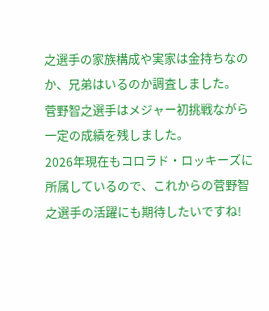之選手の家族構成や実家は金持ちなのか、兄弟はいるのか調査しました。
菅野智之選手はメジャー初挑戦ながら一定の成績を残しました。
2026年現在もコロラド・ロッキーズに所属しているので、これからの菅野智之選手の活躍にも期待したいですね!